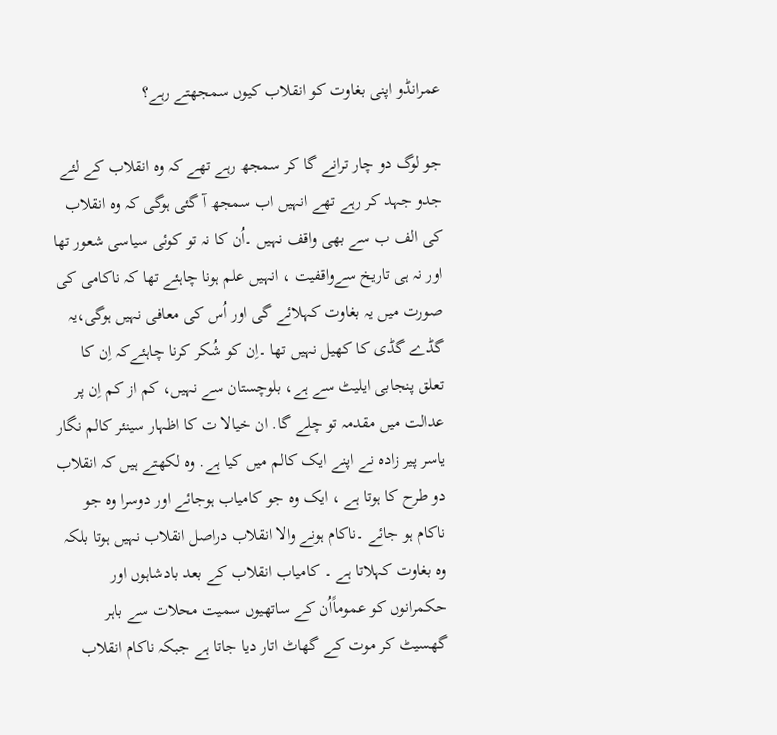عمرانڈو اپنی بغاوت کو انقلاب کیوں سمجھتے رہے؟

جو لوگ دو چار ترانے گا کر سمجھ رہے تھے کہ وہ انقلاب کے لئے جدو جہد کر رہے تھے انہیں اب سمجھ آ گئی ہوگی کہ وہ انقلاب کی الف ب سے بھی واقف نہیں ۔اُن کا نہ تو کوئی سیاسی شعور تھا اور نہ ہی تاریخ سےواقفیت ، انہیں علم ہونا چاہئے تھا کہ ناکامی کی صورت میں یہ بغاوت کہلائے گی اور اُس کی معافی نہیں ہوگی،یہ گڈے گڈی کا کھیل نہیں تھا ۔اِن کو شُکر کرنا چاہئےکہ اِن کا تعلق پنجابی ایلیٹ سے ہے، بلوچستان سے نہیں، کم از کم اِن پر عدالت میں مقدمہ تو چلے گا. ان خیالا ت کا اظہار سینئر کالم نگار یاسر پیر زادہ نے اپنے ایک کالم میں کیا ہے. وہ لکھتے ہیں کہ انقلاب دو طرح کا ہوتا ہے ، ایک وہ جو کامیاب ہوجائے اور دوسرا وہ جو ناکام ہو جائے ۔ناکام ہونے والا انقلاب دراصل انقلاب نہیں ہوتا بلکہ وہ بغاوت کہلاتا ہے ۔ کامیاب انقلاب کے بعد بادشاہوں اور حکمرانوں کو عموماًاُن کے ساتھیوں سمیت محلات سے باہر گھسیٹ کر موت کے گھاٹ اتار دیا جاتا ہے جبکہ ناکام انقلاب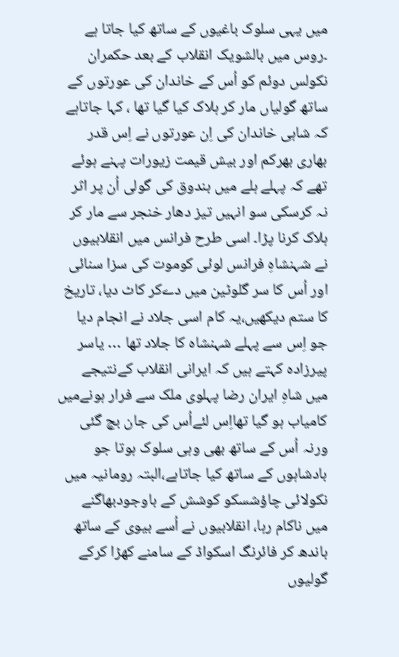میں یہی سلوک باغیوں کے ساتھ کیا جاتا ہے ۔روس میں بالشویک انقلاب کے بعد حکمران نکولس دوئم کو اُس کے خاندان کی عورتوں کے ساتھ گولیاں مار کر ہلاک کیا گیا تھا ، کہا جاتاہے کہ شاہی خاندان کی اِن عورتوں نے اِس قدر بھاری بھرکم اور بیش قیمت زیورات پہنے ہوئے تھے کہ پہلے ہلے میں بندوق کی گولی اُن پر اثر نہ کرسکی سو انہیں تیز دھار خنجر سے مار کر ہلاک کرنا پڑا۔ اسی طرح فرانس میں انقلابیوں نے شہنشاہِ فرانس لوئی کوموت کی سزا سنائی اور اُس کا سر گلوٹین میں دےکر کاٹ دیا، تاریخ کا ستم دیکھیں،یہ کام اسی جلاد نے انجام دیا جو اِس سے پہلے شہنشاہ کا جلاد تھا … یاسر پیرزادہ کہتے ہیں کہ ایرانی انقلاب کےنتیجے میں شاہِ ایران رضا پہلوی ملک سے فرار ہونےمیں کامیاب ہو گیا تھااِس لئےاُس کی جان بچ گئی ورنہ اُس کے ساتھ بھی وہی سلوک ہوتا جو بادشاہوں کے ساتھ کیا جاتاہے،البتہ رومانیہ میں نکولائی چاؤشسکو کوشش کے باوجودبھاگنے میں ناکام رہا، انقلابیوں نے اُسے بیوی کے ساتھ باندھ کر فائرنگ اسکواڈ کے سامنے کھڑا کرکے گولیوں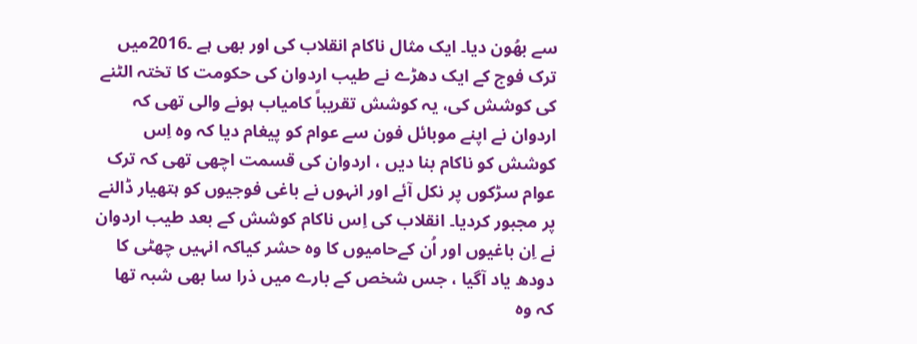سے بھُون دیا۔ ایک مثال ناکام انقلاب کی اور بھی ہے ۔2016میں ترک فوج کے ایک دھڑے نے طیب اردوان کی حکومت کا تختہ الٹنے کی کوشش کی، یہ کوشش تقریباً کامیاب ہونے والی تھی کہ اردوان نے اپنے موبائل فون سے عوام کو پیغام دیا کہ وہ اِس کوشش کو ناکام بنا دیں ، اردوان کی قسمت اچھی تھی کہ ترک عوام سڑکوں پر نکل آئے اور انہوں نے باغی فوجیوں کو ہتھیار ڈالنے پر مجبور کردیا۔ انقلاب کی اِس ناکام کوشش کے بعد طیب اردوان نے اِن باغیوں اور اُن کےحامیوں کا وہ حشر کیاکہ انہیں چھٹی کا دودھ یاد آگیا ، جس شخص کے بارے میں ذرا سا بھی شبہ تھا کہ وہ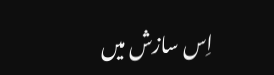اِس سازش میں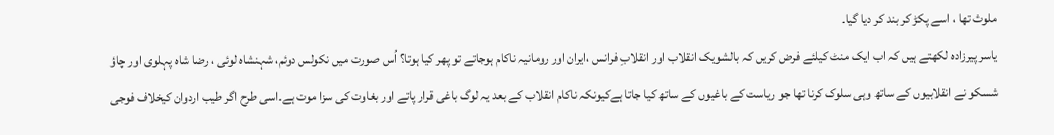ملوث تھا ، اسے پکڑ کر بند کر دیا گیا۔
یاسر پیرزادہ لکھتے ہیں کہ اب ایک منٹ کیلئے فرض کریں کہ بالشویک انقلاب اور انقلابِ فرانس ،ایران اور رومانیہ ناکام ہوجاتے تو پھر کیا ہوتا؟ اُس صورت میں نکولس دوئم، شہنشاہ لوئی ، رضا شاہ پہلوی اور چاؤ شسکو نے انقلابیوں کے ساتھ وہی سلوک کرنا تھا جو ریاست کے باغیوں کے ساتھ کیا جاتا ہےکیونکہ ناکام انقلاب کے بعد یہ لوگ باغی قرار پاتے اور بغاوت کی سزا موت ہے۔اسی طرح اگر طیب اردوان کیخلاف فوجی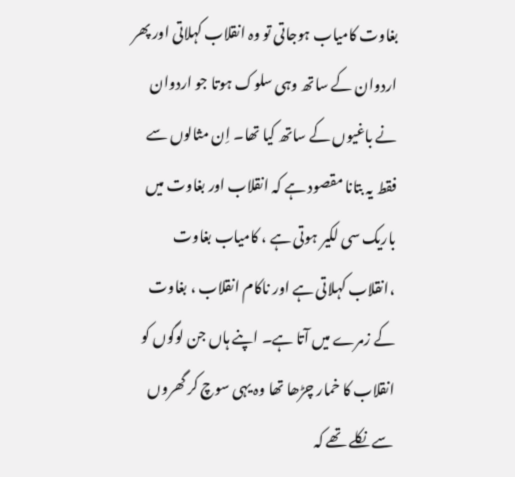بغاوت کامیاب ہوجاتی تو وہ انقلاب کہلاتی اور پھر اردوان کے ساتھ وہی سلوک ہوتا جو اردوان نے باغیوں کے ساتھ کیا تھا۔ اِن مثالوں سے فقط یہ بتانا مقصود ہے کہ انقلاب اور بغاوت میں باریک سی لکیر ہوتی ہے ، کامیاب بغاوت ،انقلاب کہلاتی ہے اور ناکام انقلاب ، بغاوت کے زمرے میں آتا ہے۔ اپنے ہاں جن لوگوں کو انقلاب کا خمار چڑھا تھا وہ یہی سوچ کر گھروں سے نکلے تھے کہ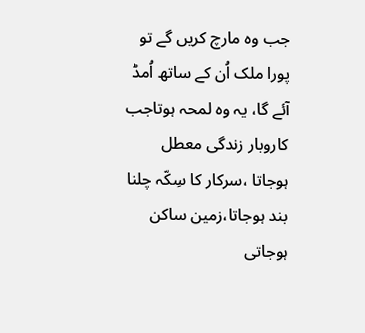جب وہ مارچ کریں گے تو پورا ملک اُن کے ساتھ اُمڈ آئے گا، یہ وہ لمحہ ہوتاجب کاروبار زندگی معطل ہوجاتا ،سرکار کا سِکّہ چلنا بند ہوجاتا،زمین ساکن ہوجاتی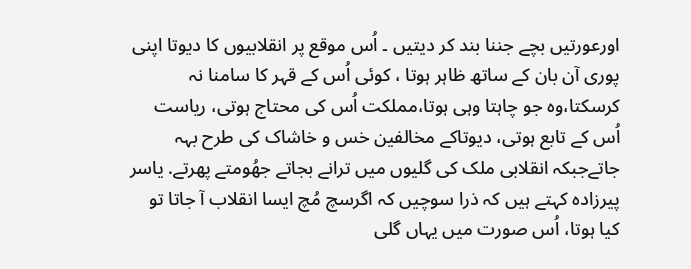اورعورتیں بچے جننا بند کر دیتیں ۔ اُس موقع پر انقلابیوں کا دیوتا اپنی پوری آن بان کے ساتھ ظاہر ہوتا ، کوئی اُس کے قہر کا سامنا نہ کرسکتا،وہ جو چاہتا وہی ہوتا،مملکت اُس کی محتاج ہوتی، ریاست اُس کے تابع ہوتی، دیوتاکے مخالفین خس و خاشاک کی طرح بہہ جاتےجبکہ انقلابی ملک کی گلیوں میں ترانے بجاتے جھُومتے پھرتے. یاسر پیرزادہ کہتے ہیں کہ ذرا سوچیں کہ اگرسچ مُچ ایسا انقلاب آ جاتا تو کیا ہوتا، اُس صورت میں یہاں گلی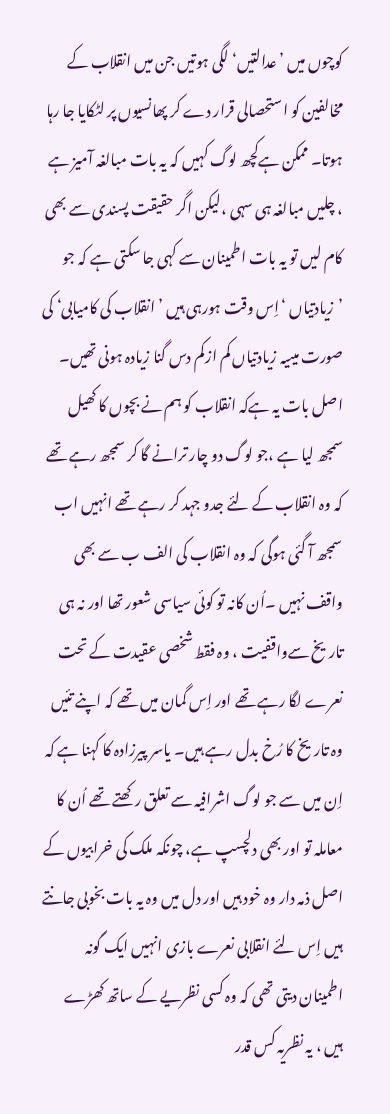کوچوں میں ’عدالتیں‘ لگی ہوتیں جن میں انقلاب کے مخالفین کو استحصالی قرار دے کر پھانسیوں پر لٹکایا جا رہا ہوتا۔ ممکن ہےکچھ لوگ کہیں کہ یہ بات مبالغہ آمیز ہے ، چلیں مبالغہ ہی سہی ،لیکن اگر حقیقت پسندی سے بھی کام لیں تو یہ بات اطمینان سے کہی جا سکتی ہے کہ جو ’زیادتیاں ‘اِس وقت ہورہی ہیں ’ انقلاب کی کامیابی‘ کی صورت میںیہ زیادتیاں کم ازکم دس گنا زیادہ ہونی تھیں۔ اصل بات یہ ہےکہ انقلاب کو ہم نے بچوں کا کھیل سمجھ لیا ہے ،جو لوگ دو چار ترانے گا کر سمجھ رہے تھے کہ وہ انقلاب کے لئے جدو جہد کر رہے تھے انہیں اب سمجھ آ گئی ہوگی کہ وہ انقلاب کی الف ب سے بھی واقف نہیں ۔اُن کانہ تو کوئی سیاسی شعور تھا اور نہ ہی تاریخ سےواقفیت ، وہ فقط شخصی عقیدت کے تحت نعرے لگا رہے تھے اور اِس گمان میں تھے کہ اپنے تئیں وہ تاریخ کا رُخ بدل رہے ہیں۔ یاسر پیرزادہ کا کہنا ہے کہ اِن میں سے جو لوگ اشرافیہ سے تعلق رکھتے تھے اُن کا معاملہ تو اور بھی دلچسپ ہے، چونکہ ملک کی خرابیوں کے اصل ذمہ دار وہ خود ہیں اور دل میں وہ یہ بات بخوبی جانتے ہیں اِس لئے انقلابی نعرے بازی انہیں ایک گونہ اطمینان دیتی تھی کہ وہ کسی نظریے کے ساتھ کھڑے ہیں ، یہ نظریہ کس قدر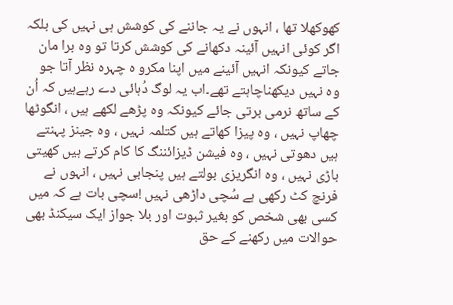کھوکھلا تھا ، انہوں نے یہ جاننے کی کوشش ہی نہیں کی بلکہ اگر کوئی انہیں آئینہ دکھانے کی کوشش کرتا تو وہ برا مان جاتے کیونکہ انہیں آئینے میں اپنا مکرو ہ چہرہ نظر آتا جو وہ نہیں دیکھناچاہتے تھے۔اب یہ لوگ دُہائی دے رہےہیں کہ اُن کے ساتھ نرمی برتی جائے کیونکہ وہ پڑھے لکھے ہیں ، انگوٹھا چھاپ نہیں ، وہ پیزا کھاتے ہیں کتلمہ نہیں ، وہ جینز پہنتے ہیں دھوتی نہیں ، وہ فیشن ڈیزائننگ کا کام کرتے ہیں کھیتی باڑی نہیں ، وہ انگریزی بولتے ہیں پنجابی نہیں ، انہوں نے فرنچ کٹ رکھی ہے سُچی داڑھی نہیں !سچی بات ہے کہ میں کسی بھی شخص کو بغیر ثبوت اور بلا جواز ایک سیکنڈ بھی حوالات میں رکھنے کے حق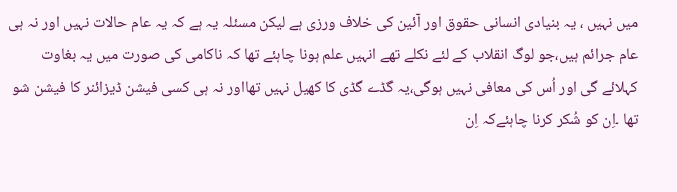میں نہیں ، یہ بنیادی انسانی حقوق اور آئین کی خلاف ورزی ہے لیکن مسئلہ یہ ہے کہ یہ عام حالات نہیں اور نہ ہی عام جرائم ہیں،جو لوگ انقلاب کے لئے نکلے تھے انہیں علم ہونا چاہئے تھا کہ ناکامی کی صورت میں یہ بغاوت کہلائے گی اور اُس کی معافی نہیں ہوگی،یہ گڈے گڈی کا کھیل نہیں تھااور نہ ہی کسی فیشن ڈیزائنر کا فیشن شو تھا ۔اِن کو شُکر کرنا چاہئےکہ اِن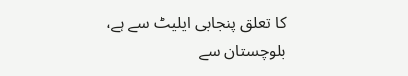کا تعلق پنجابی ایلیٹ سے ہے، بلوچستان سے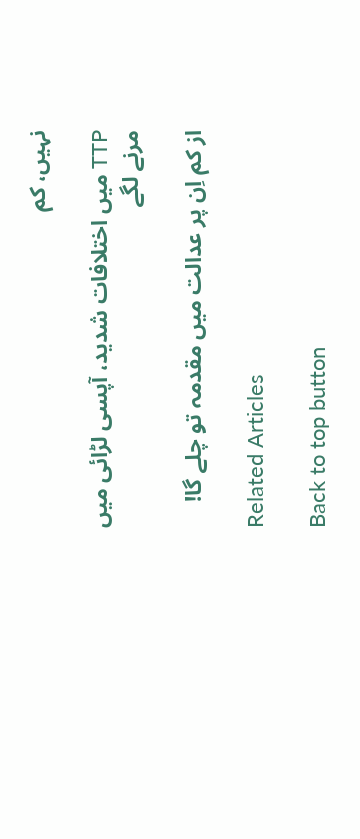نہیں، کم

TTP میں اختلافات شدید، آپسی لڑائی میں مرنے لگے

از کم اِن پر عدالت میں مقدمہ تو چلے گا!

Related Articles

Back to top button